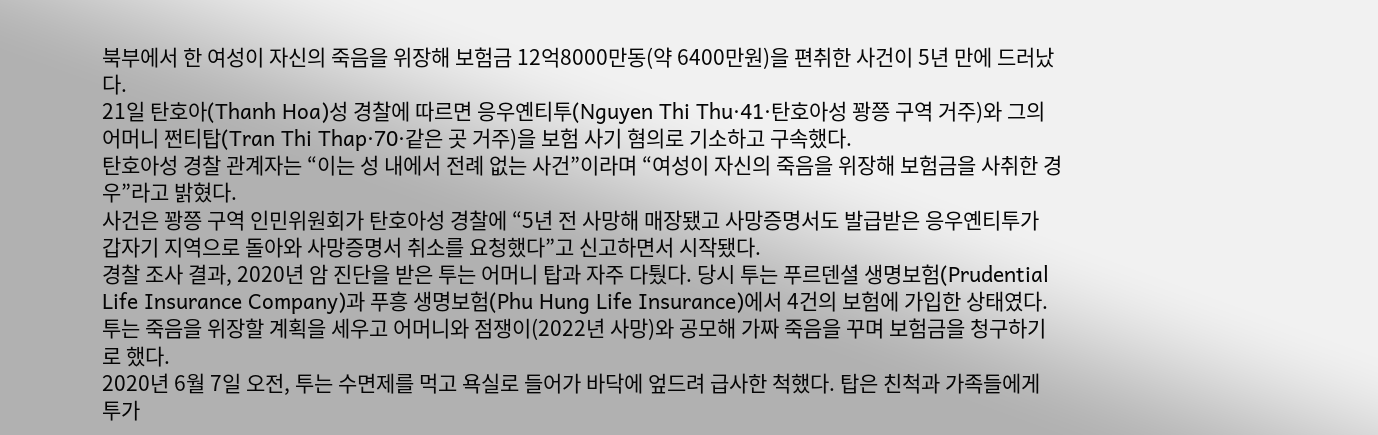북부에서 한 여성이 자신의 죽음을 위장해 보험금 12억8000만동(약 6400만원)을 편취한 사건이 5년 만에 드러났다.
21일 탄호아(Thanh Hoa)성 경찰에 따르면 응우옌티투(Nguyen Thi Thu·41·탄호아성 꽝쯩 구역 거주)와 그의 어머니 쩐티탑(Tran Thi Thap·70·같은 곳 거주)을 보험 사기 혐의로 기소하고 구속했다.
탄호아성 경찰 관계자는 “이는 성 내에서 전례 없는 사건”이라며 “여성이 자신의 죽음을 위장해 보험금을 사취한 경우”라고 밝혔다.
사건은 꽝쯩 구역 인민위원회가 탄호아성 경찰에 “5년 전 사망해 매장됐고 사망증명서도 발급받은 응우옌티투가 갑자기 지역으로 돌아와 사망증명서 취소를 요청했다”고 신고하면서 시작됐다.
경찰 조사 결과, 2020년 암 진단을 받은 투는 어머니 탑과 자주 다퉜다. 당시 투는 푸르덴셜 생명보험(Prudential Life Insurance Company)과 푸흥 생명보험(Phu Hung Life Insurance)에서 4건의 보험에 가입한 상태였다.
투는 죽음을 위장할 계획을 세우고 어머니와 점쟁이(2022년 사망)와 공모해 가짜 죽음을 꾸며 보험금을 청구하기로 했다.
2020년 6월 7일 오전, 투는 수면제를 먹고 욕실로 들어가 바닥에 엎드려 급사한 척했다. 탑은 친척과 가족들에게 투가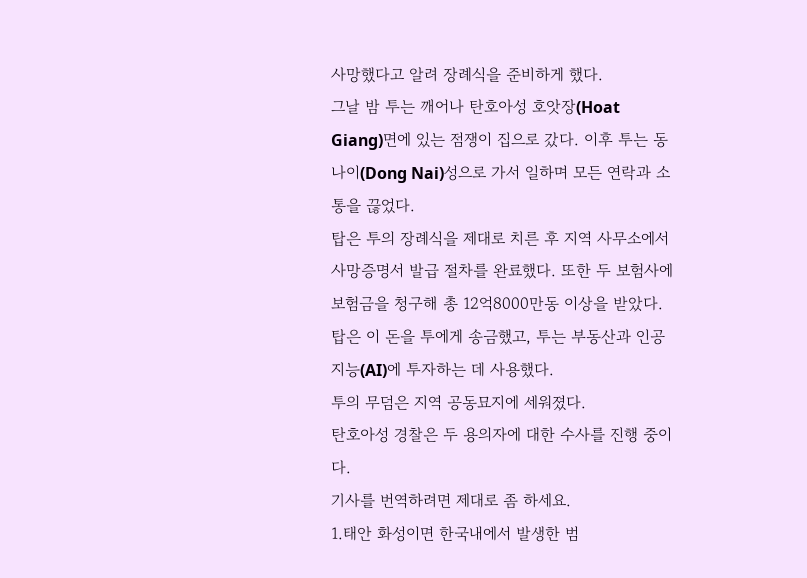사망했다고 알려 장례식을 준비하게 했다.
그날 밤 투는 깨어나 탄호아성 호앗장(Hoat Giang)면에 있는 점쟁이 집으로 갔다. 이후 투는 동나이(Dong Nai)성으로 가서 일하며 모든 연락과 소통을 끊었다.
탑은 투의 장례식을 제대로 치른 후 지역 사무소에서 사망증명서 발급 절차를 완료했다. 또한 두 보험사에 보험금을 청구해 총 12억8000만동 이상을 받았다.
탑은 이 돈을 투에게 송금했고, 투는 부동산과 인공지능(AI)에 투자하는 데 사용했다.
투의 무덤은 지역 공동묘지에 세워졌다.
탄호아성 경찰은 두 용의자에 대한 수사를 진행 중이다.
기사를 번역하려면 제대로 좀 하세요.
1.태안 화성이면 한국내에서 발생한 범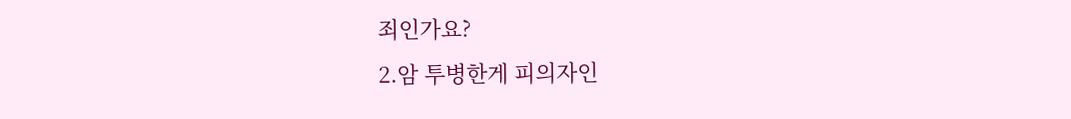죄인가요?
2.암 투병한게 피의자인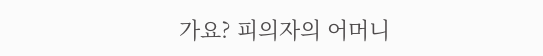가요? 피의자의 어머니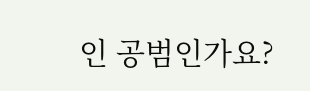인 공범인가요?